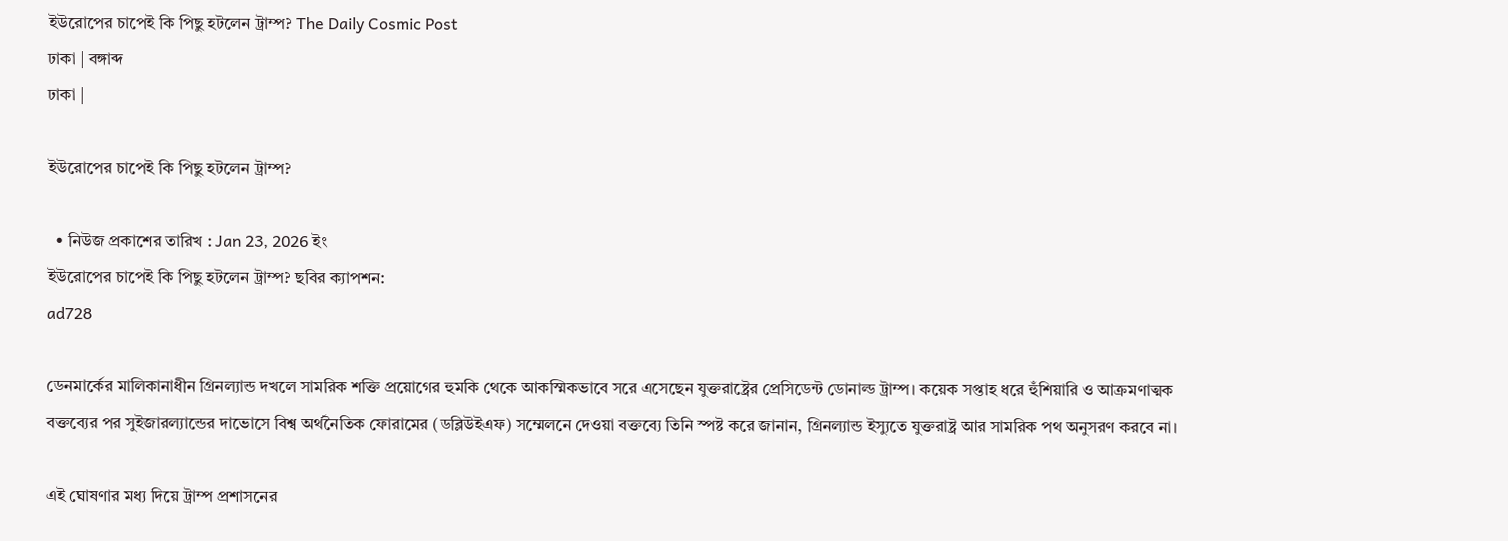ইউরোপের চাপেই কি পিছু হটলেন ট্রাম্প? The Daily Cosmic Post
ঢাকা | বঙ্গাব্দ
ঢাকা |

ইউরোপের চাপেই কি পিছু হটলেন ট্রাম্প?

  • নিউজ প্রকাশের তারিখ : Jan 23, 2026 ইং
ইউরোপের চাপেই কি পিছু হটলেন ট্রাম্প? ছবির ক্যাপশন:
ad728

ডেনমার্কের মালিকানাধীন গ্রিনল্যান্ড দখলে সামরিক শক্তি প্রয়োগের হুমকি থেকে আকস্মিকভাবে সরে এসেছেন যুক্তরাষ্ট্রের প্রেসিডেন্ট ডোনাল্ড ট্রাম্প। কয়েক সপ্তাহ ধরে হুঁশিয়ারি ও আক্রমণাত্মক বক্তব্যের পর সুইজারল্যান্ডের দাভোসে বিশ্ব অর্থনৈতিক ফোরামের (ডব্লিউইএফ) সম্মেলনে দেওয়া বক্তব্যে তিনি স্পষ্ট করে জানান, গ্রিনল্যান্ড ইস্যুতে যুক্তরাষ্ট্র আর সামরিক পথ অনুসরণ করবে না।

এই ঘোষণার মধ্য দিয়ে ট্রাম্প প্রশাসনের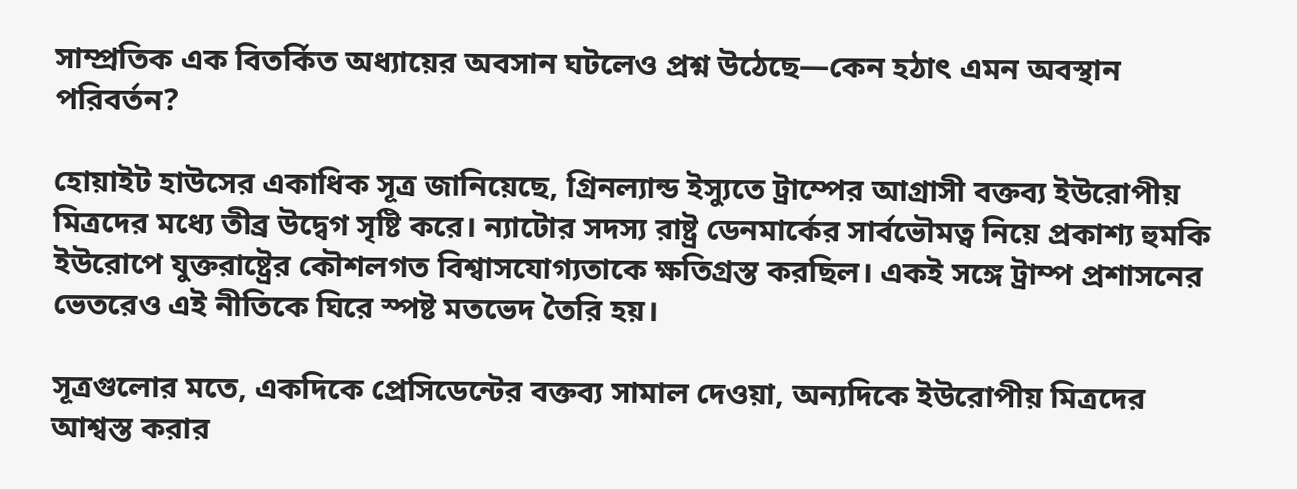সাম্প্রতিক এক বিতর্কিত অধ্যায়ের অবসান ঘটলেও প্রশ্ন উঠেছে—কেন হঠাৎ এমন অবস্থান পরিবর্তন?

হোয়াইট হাউসের একাধিক সূত্র জানিয়েছে, গ্রিনল্যান্ড ইস্যুতে ট্রাম্পের আগ্রাসী বক্তব্য ইউরোপীয় মিত্রদের মধ্যে তীব্র উদ্বেগ সৃষ্টি করে। ন্যাটোর সদস্য রাষ্ট্র ডেনমার্কের সার্বভৌমত্ব নিয়ে প্রকাশ্য হুমকি ইউরোপে যুক্তরাষ্ট্রের কৌশলগত বিশ্বাসযোগ্যতাকে ক্ষতিগ্রস্ত করছিল। একই সঙ্গে ট্রাম্প প্রশাসনের ভেতরেও এই নীতিকে ঘিরে স্পষ্ট মতভেদ তৈরি হয়।

সূত্রগুলোর মতে, একদিকে প্রেসিডেন্টের বক্তব্য সামাল দেওয়া, অন্যদিকে ইউরোপীয় মিত্রদের আশ্বস্ত করার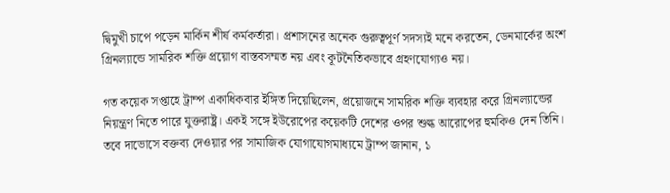দ্বিমুখী চাপে পড়েন মার্কিন শীর্ষ কর্মকর্তারা। প্রশাসনের অনেক গুরুত্বপূর্ণ সদস্যই মনে করতেন, ডেনমার্কের অংশ গ্রিনল্যান্ডে সামরিক শক্তি প্রয়োগ বাস্তবসম্মত নয় এবং কূটনৈতিকভাবে গ্রহণযোগ্যও নয়।

গত কয়েক সপ্তাহে ট্রাম্প একাধিকবার ইঙ্গিত দিয়েছিলেন, প্রয়োজনে সামরিক শক্তি ব্যবহার করে গ্রিনল্যান্ডের নিয়ন্ত্রণ নিতে পারে যুক্তরাষ্ট্র। একই সঙ্গে ইউরোপের কয়েকটি দেশের ওপর শুল্ক আরোপের হুমকিও দেন তিনি। তবে দাভোসে বক্তব্য দেওয়ার পর সামাজিক যোগাযোগমাধ্যমে ট্রাম্প জানান, ১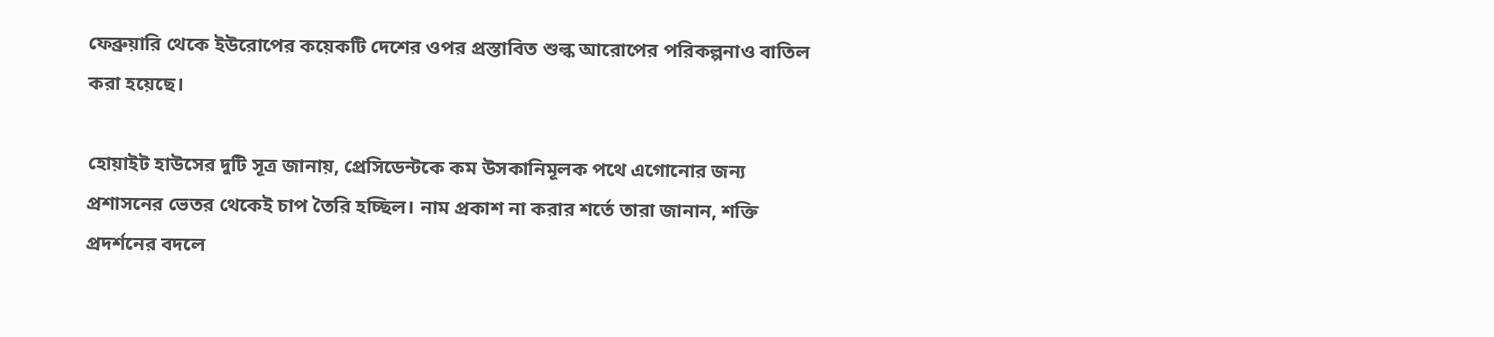ফেব্রুয়ারি থেকে ইউরোপের কয়েকটি দেশের ওপর প্রস্তাবিত শুল্ক আরোপের পরিকল্পনাও বাতিল করা হয়েছে।

হোয়াইট হাউসের দুটি সূত্র জানায়, প্রেসিডেন্টকে কম উসকানিমূলক পথে এগোনোর জন্য প্রশাসনের ভেতর থেকেই চাপ তৈরি হচ্ছিল। নাম প্রকাশ না করার শর্তে তারা জানান, শক্তি প্রদর্শনের বদলে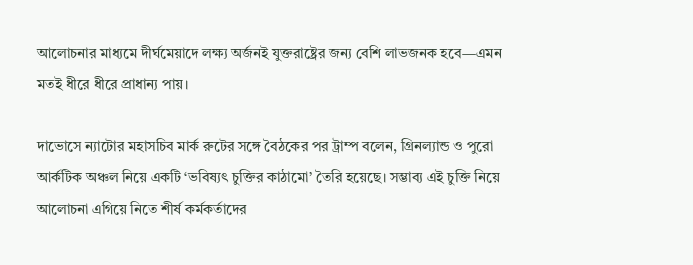আলোচনার মাধ্যমে দীর্ঘমেয়াদে লক্ষ্য অর্জনই যুক্তরাষ্ট্রের জন্য বেশি লাভজনক হবে—এমন মতই ধীরে ধীরে প্রাধান্য পায়।

দাভোসে ন্যাটোর মহাসচিব মার্ক রুটের সঙ্গে বৈঠকের পর ট্রাম্প বলেন, গ্রিনল্যান্ড ও পুরো আর্কটিক অঞ্চল নিয়ে একটি ‘ভবিষ্যৎ চুক্তির কাঠামো’ তৈরি হয়েছে। সম্ভাব্য এই চুক্তি নিয়ে আলোচনা এগিয়ে নিতে শীর্ষ কর্মকর্তাদের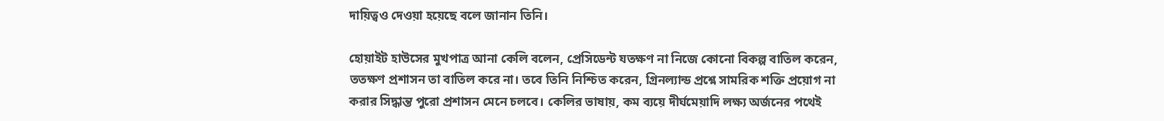দায়িত্বও দেওয়া হয়েছে বলে জানান তিনি।

হোয়াইট হাউসের মুখপাত্র আনা কেলি বলেন, প্রেসিডেন্ট যতক্ষণ না নিজে কোনো বিকল্প বাতিল করেন, ততক্ষণ প্রশাসন তা বাতিল করে না। তবে তিনি নিশ্চিত করেন, গ্রিনল্যান্ড প্রশ্নে সামরিক শক্তি প্রয়োগ না করার সিদ্ধান্ত পুরো প্রশাসন মেনে চলবে। কেলির ভাষায়, কম ব্যয়ে দীর্ঘমেয়াদি লক্ষ্য অর্জনের পথেই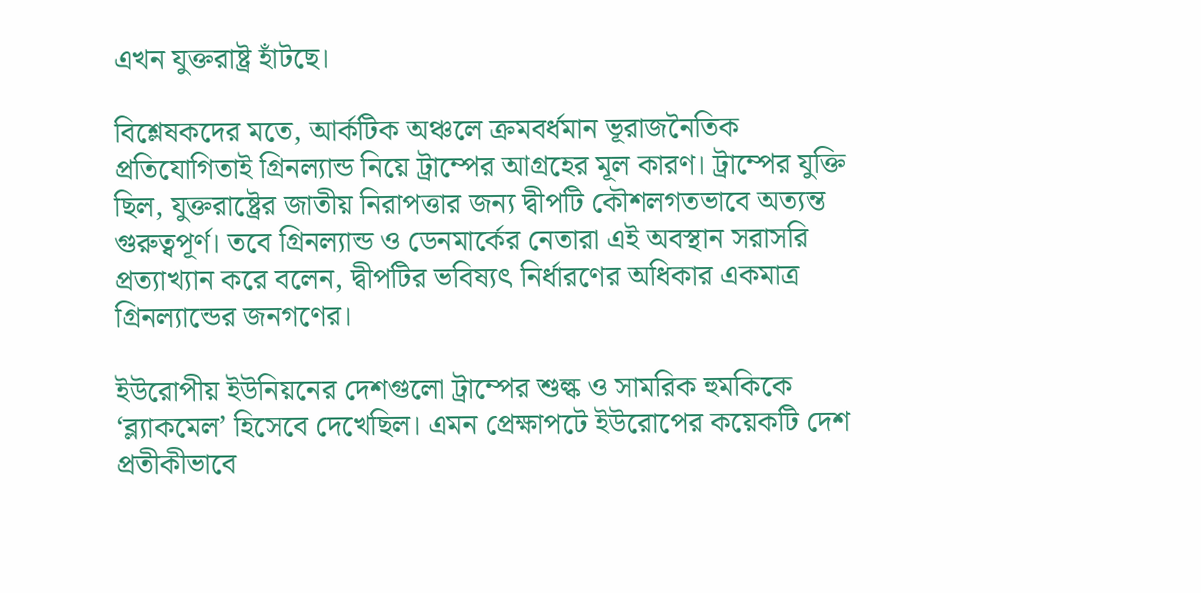এখন যুক্তরাষ্ট্র হাঁটছে।

বিশ্লেষকদের মতে, আর্কটিক অঞ্চলে ক্রমবর্ধমান ভূরাজনৈতিক প্রতিযোগিতাই গ্রিনল্যান্ড নিয়ে ট্রাম্পের আগ্রহের মূল কারণ। ট্রাম্পের যুক্তি ছিল, যুক্তরাষ্ট্রের জাতীয় নিরাপত্তার জন্য দ্বীপটি কৌশলগতভাবে অত্যন্ত গুরুত্বপূর্ণ। তবে গ্রিনল্যান্ড ও ডেনমার্কের নেতারা এই অবস্থান সরাসরি প্রত্যাখ্যান করে বলেন, দ্বীপটির ভবিষ্যৎ নির্ধারণের অধিকার একমাত্র গ্রিনল্যান্ডের জনগণের।

ইউরোপীয় ইউনিয়নের দেশগুলো ট্রাম্পের শুল্ক ও সামরিক হুমকিকে ‘ব্ল্যাকমেল’ হিসেবে দেখেছিল। এমন প্রেক্ষাপটে ইউরোপের কয়েকটি দেশ প্রতীকীভাবে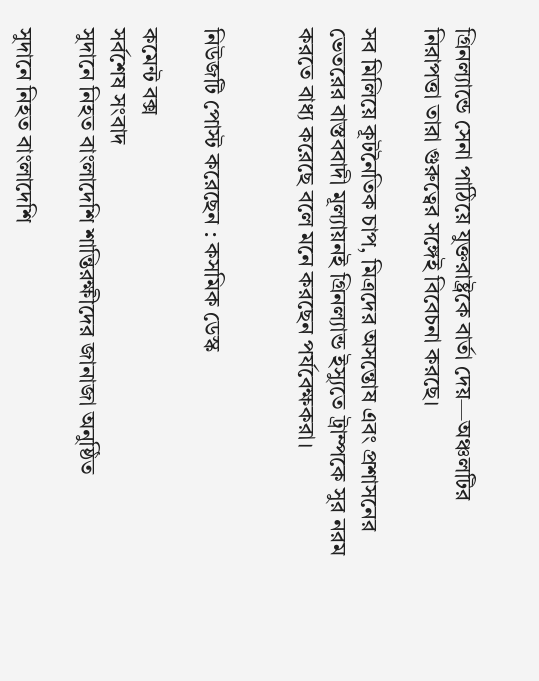গ্রিনল্যান্ডে সেনা পাঠিয়ে যুক্তরাষ্ট্রকে বার্তা দেয়—অঞ্চলটির নিরাপত্তা তারা গুরুত্বের সঙ্গেই বিবেচনা করছে।

সব মিলিয়ে কূটনৈতিক চাপ, মিত্রদের অসন্তোষ এবং প্রশাসনের ভেতরের বাস্তববাদী মূল্যায়নই গ্রিনল্যান্ড ইস্যুতে ট্রাম্পকে সুর নরম করতে বাধ্য করেছে বলে মনে করছেন পর্যবেক্ষকরা।


নিউজটি পোস্ট করেছেন : কসমিক ডেস্ক

কমেন্ট বক্স
সর্বশেষ সংবাদ
সুদানে নিহত বাংলাদেশি শান্তিরক্ষীদের জানাজা অনুষ্ঠিত

সুদানে নিহত বাংলাদেশি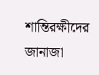শান্তিরক্ষীদের জানাজা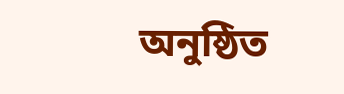অনুষ্ঠিত